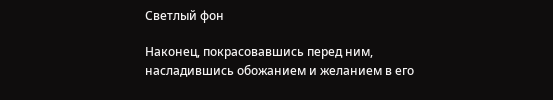Светлый фон

Наконец, покрасовавшись перед ним, насладившись обожанием и желанием в его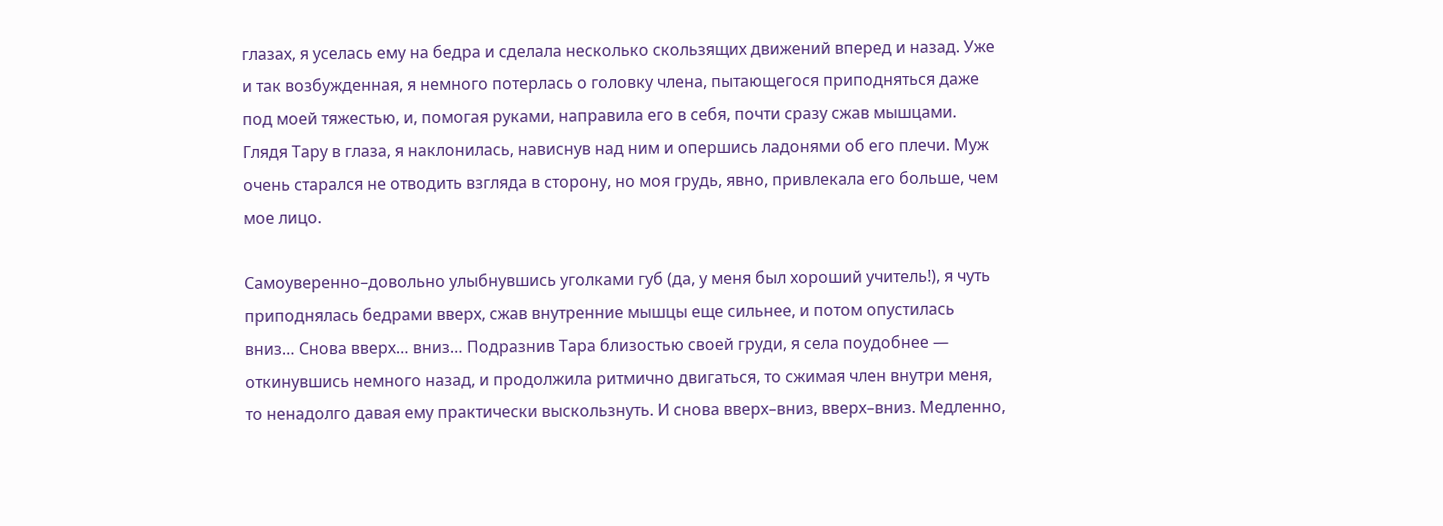глазах, я уселась ему на бедра и сделала несколько скользящих движений вперед и назад. Уже и так возбужденная, я немного потерлась о головку члена, пытающегося приподняться даже под моей тяжестью, и, помогая руками, направила его в себя, почти сразу сжав мышцами. Глядя Тару в глаза, я наклонилась, нависнув над ним и опершись ладонями об его плечи. Муж очень старался не отводить взгляда в сторону, но моя грудь, явно, привлекала его больше, чем мое лицо.

Самоуверенно–довольно улыбнувшись уголками губ (да, у меня был хороший учитель!), я чуть приподнялась бедрами вверх, сжав внутренние мышцы еще сильнее, и потом опустилась вниз… Снова вверх… вниз… Подразнив Тара близостью своей груди, я села поудобнее — откинувшись немного назад, и продолжила ритмично двигаться, то сжимая член внутри меня, то ненадолго давая ему практически выскользнуть. И снова вверх–вниз, вверх–вниз. Медленно,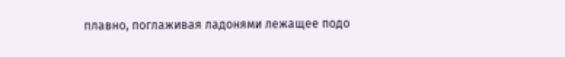плавно, поглаживая ладонями лежащее подо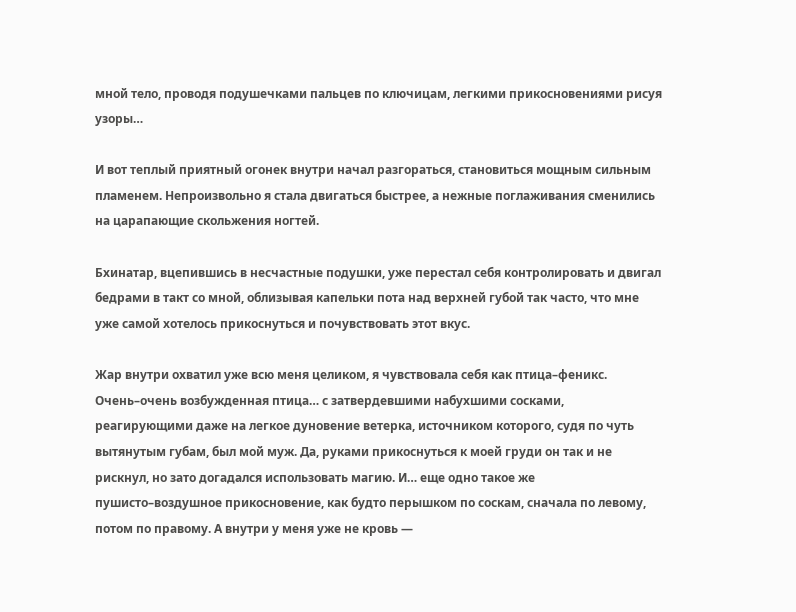мной тело, проводя подушечками пальцев по ключицам, легкими прикосновениями рисуя узоры…

И вот теплый приятный огонек внутри начал разгораться, становиться мощным сильным пламенем. Непроизвольно я стала двигаться быстрее, а нежные поглаживания сменились на царапающие скольжения ногтей.

Бхинатар, вцепившись в несчастные подушки, уже перестал себя контролировать и двигал бедрами в такт со мной, облизывая капельки пота над верхней губой так часто, что мне уже самой хотелось прикоснуться и почувствовать этот вкус.

Жар внутри охватил уже всю меня целиком, я чувствовала себя как птица–феникс. Очень–очень возбужденная птица… с затвердевшими набухшими сосками, реагирующими даже на легкое дуновение ветерка, источником которого, судя по чуть вытянутым губам, был мой муж. Да, руками прикоснуться к моей груди он так и не рискнул, но зато догадался использовать магию. И… еще одно такое же пушисто–воздушное прикосновение, как будто перышком по соскам, сначала по левому, потом по правому. А внутри у меня уже не кровь —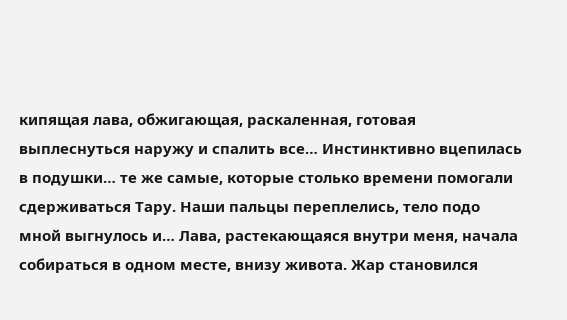кипящая лава, обжигающая, раскаленная, готовая выплеснуться наружу и спалить все… Инстинктивно вцепилась в подушки… те же самые, которые столько времени помогали сдерживаться Тару. Наши пальцы переплелись, тело подо мной выгнулось и… Лава, растекающаяся внутри меня, начала собираться в одном месте, внизу живота. Жар становился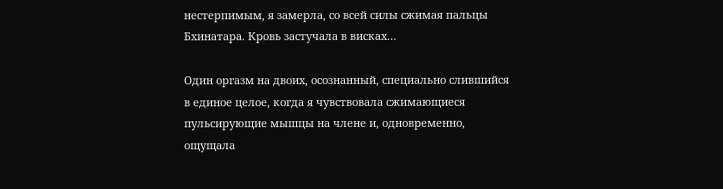нестерпимым, я замерла, со всей силы сжимая пальцы Бхинатара. Кровь застучала в висках…

Один оргазм на двоих, осознанный, специально слившийся в единое целое, когда я чувствовала сжимающиеся пульсирующие мышцы на члене и, одновременно, ощущала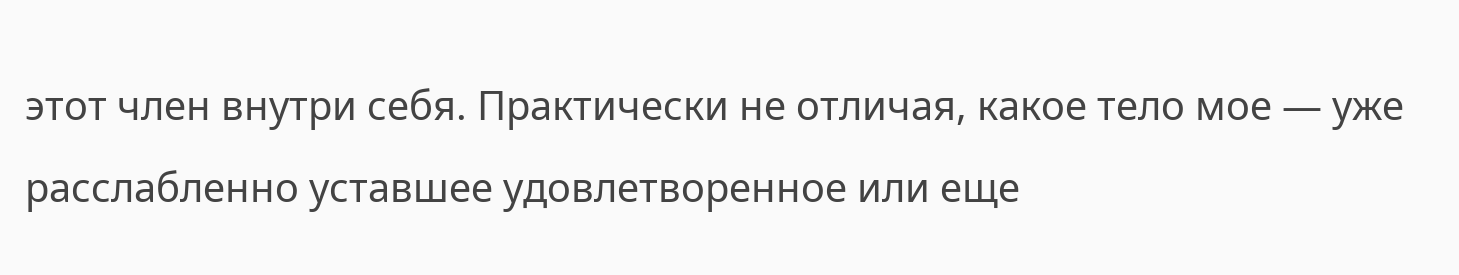этот член внутри себя. Практически не отличая, какое тело мое — уже расслабленно уставшее удовлетворенное или еще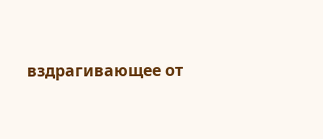вздрагивающее от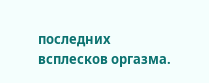последних всплесков оргазма.